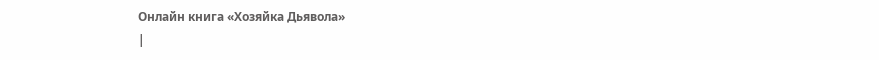Онлайн книга «Хозяйка Дьявола»
|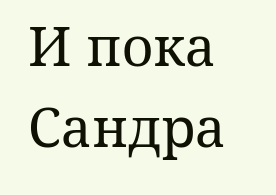И пока Сандра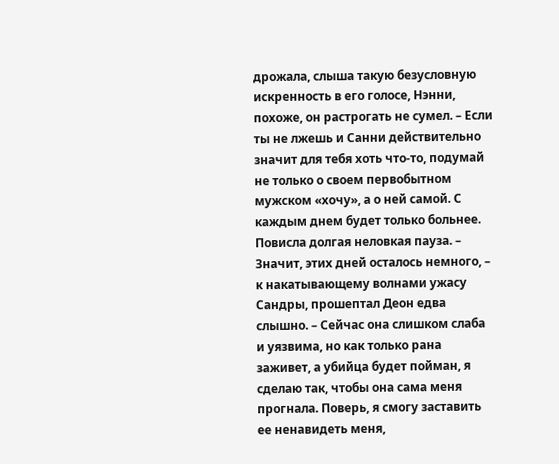дрожала, слыша такую безусловную искренность в его голосе, Нэнни, похоже, он растрогать не сумел. – Если ты не лжешь и Санни действительно значит для тебя хоть что-то, подумай не только о своем первобытном мужском «хочу», а о ней самой. С каждым днем будет только больнее. Повисла долгая неловкая пауза. – Значит, этих дней осталось немного, – к накатывающему волнами ужасу Сандры, прошептал Деон едва слышно. – Сейчас она слишком слаба и уязвима, но как только рана заживет, а убийца будет пойман, я сделаю так, чтобы она сама меня прогнала. Поверь, я смогу заставить ее ненавидеть меня,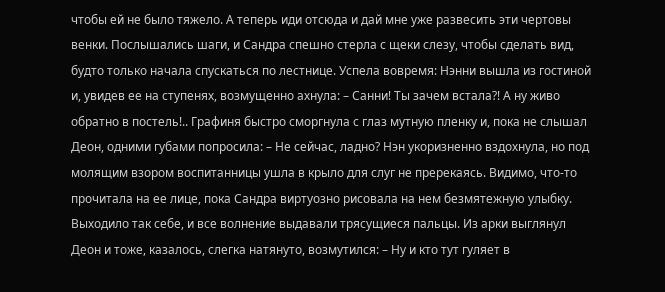чтобы ей не было тяжело. А теперь иди отсюда и дай мне уже развесить эти чертовы венки. Послышались шаги, и Сандра спешно стерла с щеки слезу, чтобы сделать вид, будто только начала спускаться по лестнице. Успела вовремя: Нэнни вышла из гостиной и, увидев ее на ступенях, возмущенно ахнула: – Санни! Ты зачем встала?! А ну живо обратно в постель!.. Графиня быстро сморгнула с глаз мутную пленку и, пока не слышал Деон, одними губами попросила: – Не сейчас, ладно? Нэн укоризненно вздохнула, но под молящим взором воспитанницы ушла в крыло для слуг не пререкаясь. Видимо, что-то прочитала на ее лице, пока Сандра виртуозно рисовала на нем безмятежную улыбку. Выходило так себе, и все волнение выдавали трясущиеся пальцы. Из арки выглянул Деон и тоже, казалось, слегка натянуто, возмутился: – Ну и кто тут гуляет в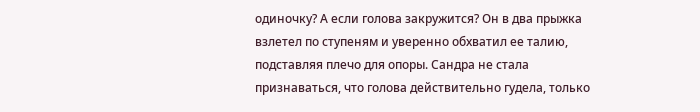одиночку? А если голова закружится? Он в два прыжка взлетел по ступеням и уверенно обхватил ее талию, подставляя плечо для опоры. Сандра не стала признаваться, что голова действительно гудела, только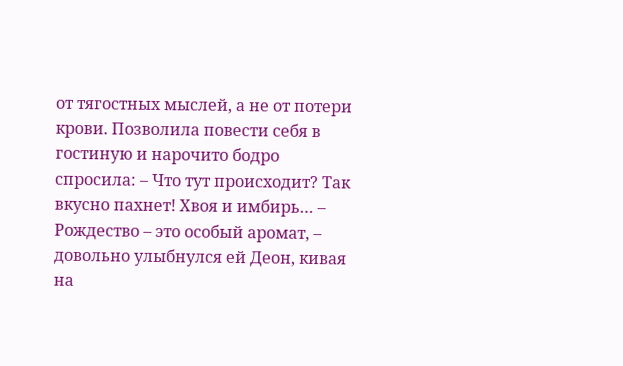от тягостных мыслей, а не от потери крови. Позволила повести себя в гостиную и нарочито бодро спросила: – Что тут происходит? Так вкусно пахнет! Хвоя и имбирь… – Рождество – это особый аромат, – довольно улыбнулся ей Деон, кивая на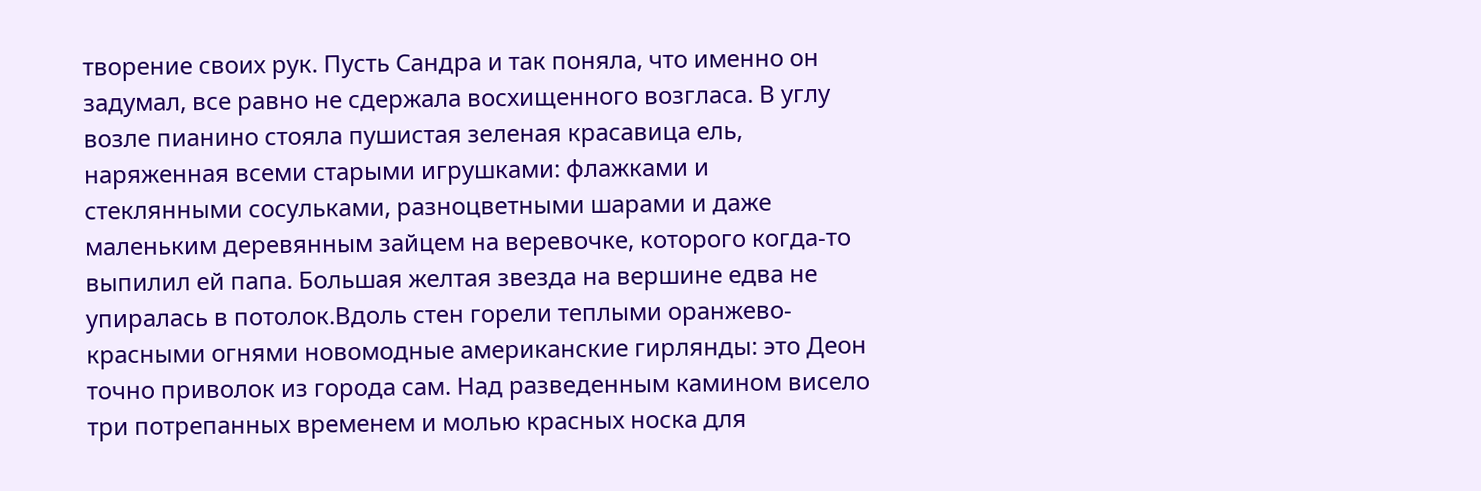творение своих рук. Пусть Сандра и так поняла, что именно он задумал, все равно не сдержала восхищенного возгласа. В углу возле пианино стояла пушистая зеленая красавица ель, наряженная всеми старыми игрушками: флажками и стеклянными сосульками, разноцветными шарами и даже маленьким деревянным зайцем на веревочке, которого когда-то выпилил ей папа. Большая желтая звезда на вершине едва не упиралась в потолок.Вдоль стен горели теплыми оранжево-красными огнями новомодные американские гирлянды: это Деон точно приволок из города сам. Над разведенным камином висело три потрепанных временем и молью красных носка для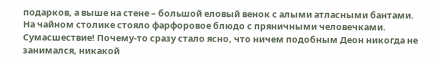подарков, а выше на стене – большой еловый венок с алыми атласными бантами. На чайном столике стояло фарфоровое блюдо с пряничными человечками. Сумасшествие! Почему-то сразу стало ясно, что ничем подобным Деон никогда не занимался, никакой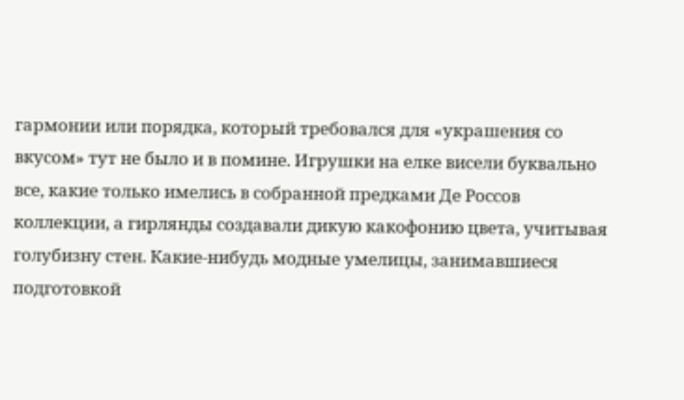гармонии или порядка, который требовался для «украшения со вкусом» тут не было и в помине. Игрушки на елке висели буквально все, какие только имелись в собранной предками Де Россов коллекции, а гирлянды создавали дикую какофонию цвета, учитывая голубизну стен. Какие-нибудь модные умелицы, занимавшиеся подготовкой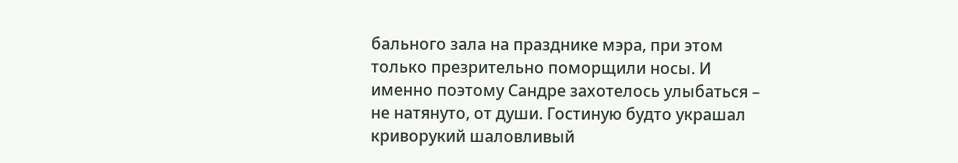бального зала на празднике мэра, при этом только презрительно поморщили носы. И именно поэтому Сандре захотелось улыбаться – не натянуто, от души. Гостиную будто украшал криворукий шаловливый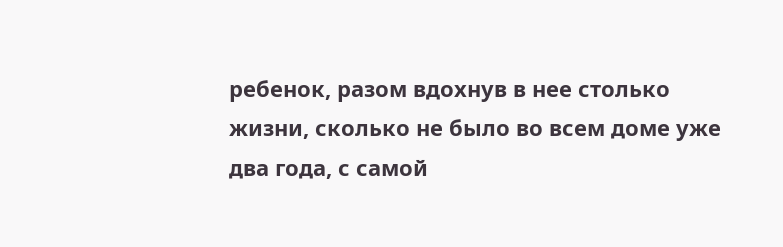ребенок, разом вдохнув в нее столько жизни, сколько не было во всем доме уже два года, с самой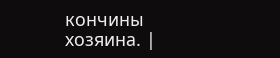кончины хозяина. |